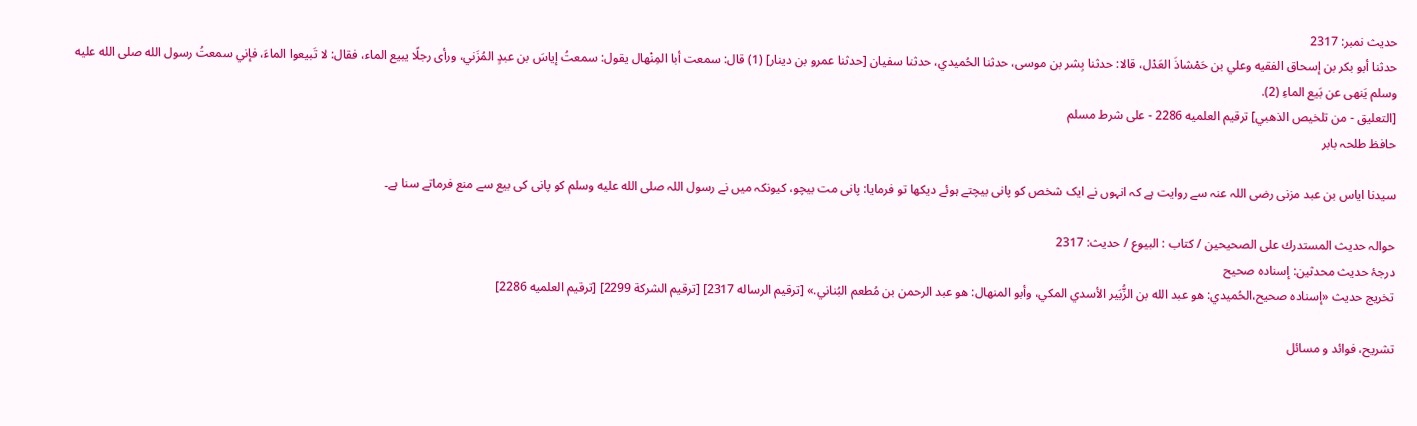حدیث نمبر: 2317
حدثنا أبو بكر بن إسحاق الفقيه وعلي بن حَمْشاذَ العَدْل، قالا: حدثنا بِشر بن موسى، حدثنا الحُميدي، حدثنا سفيان [حدثنا عمرو بن دينار] (1) قال: سمعت أبا المِنْهال يقول: سمعتُ إياسَ بن عبدٍ المُزَني، ورأى رجلًا يبيع الماء، فقال: لا تَبيعوا الماءَ، فإني سمعتُ رسول الله صلى الله عليه وسلم يَنهى عن بَيع الماءِ (2).
[التعليق - من تلخيص الذهبي] ترقيم العلميه 2286 - على شرط مسلم
حافظ طلحہ بابر

سیدنا ایاس بن عبد مزنی رضی اللہ عنہ سے روایت ہے کہ انہوں نے ایک شخص کو پانی بیچتے ہوئے دیکھا تو فرمایا: پانی مت بیچو، کیونکہ میں نے رسول اللہ صلى الله عليه وسلم کو پانی کی بیع سے منع فرماتے سنا ہے۔

حوالہ حدیث المستدرك على الصحيحين / كتاب : البيوع / حدیث: 2317
درجۂ حدیث محدثین: إسناده صحيح
تخریج حدیث «إسناده صحيح،الحُميدي: هو عبد الله بن الزُّبَير الأسدي المكي، وأبو المنهال: هو عبد الرحمن بن مُطعم البُناني.» [ترقيم الرساله 2317] [ترقيم الشركة 2299] [ترقيم العلميه 2286]

تشریح، فوائد و مسائل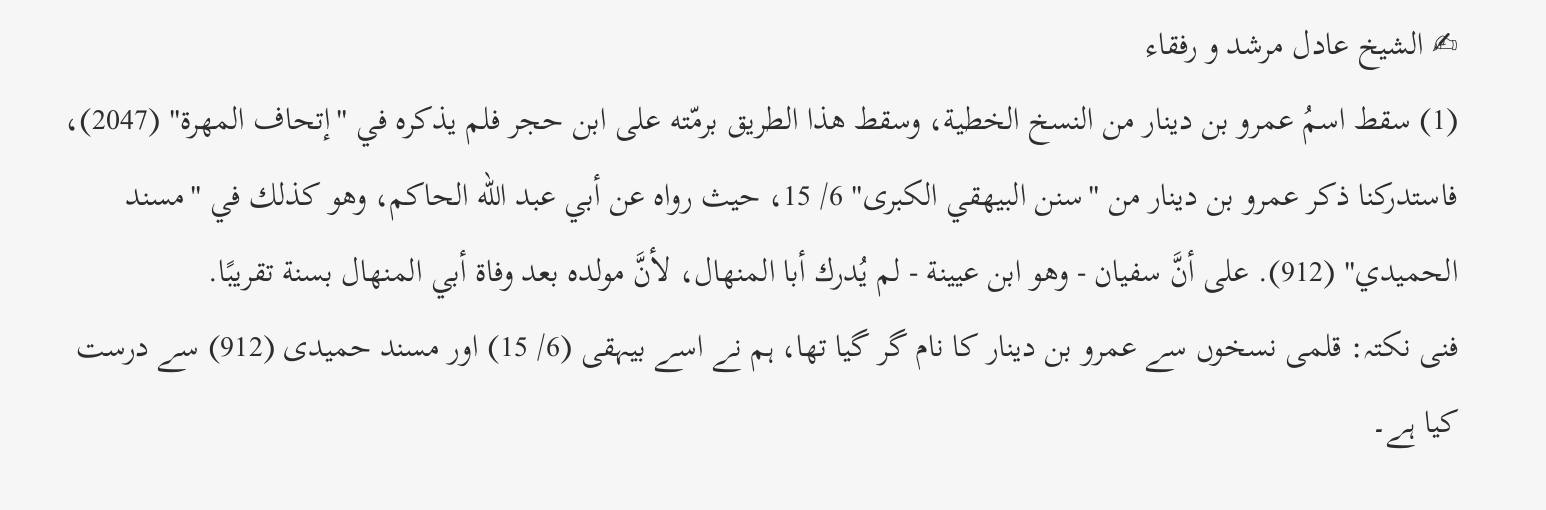✍ الشیخ عادل مرشد و رفقاء
(1) سقط اسمُ عمرو بن دينار من النسخ الخطية، وسقط هذا الطريق برمّته على ابن حجر فلم يذكره في "إتحاف المهرة" (2047)، فاستدركنا ذكر عمرو بن دينار من "سنن البيهقي الكبرى" 6/ 15، حيث رواه عن أبي عبد الله الحاكم، وهو كذلك في "مسند الحميدي" (912). على أنَّ سفيان - وهو ابن عيينة - لم يُدرك أبا المنهال، لأنَّ مولده بعد وفاة أبي المنهال بسنة تقريبًا.
فنی نکتہ: قلمی نسخوں سے عمرو بن دینار کا نام گر گیا تھا، ہم نے اسے بیہقی (6/ 15) اور مسند حمیدی (912) سے درست کیا ہے۔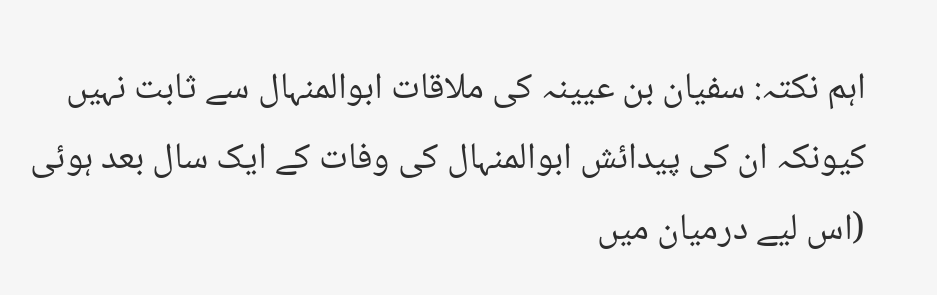اہم نکتہ: سفیان بن عیینہ کی ملاقات ابوالمنہال سے ثابت نہیں کیونکہ ان کی پیدائش ابوالمنہال کی وفات کے ایک سال بعد ہوئی (اس لیے درمیان میں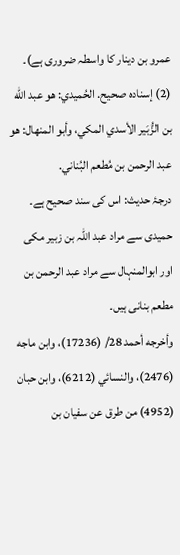عمرو بن دینار کا واسطہ ضروری ہے)۔
(2) إسناده صحيح. الحُميدي: هو عبد الله بن الزُّبَير الأسدي المكي، وأبو المنهال: هو عبد الرحمن بن مُطعم البُناني.
درجۂ حدیث: اس کی سند صحیح ہے۔ حمیدی سے مراد عبد اللہ بن زبیر مکی اور ابوالمنہال سے مراد عبد الرحمن بن مطعم بنانی ہیں۔
وأخرجه أحمد 28/ (17236)، وابن ماجه (2476)، والنسائي (6212)، وابن حبان (4952) من طرق عن سفيان بن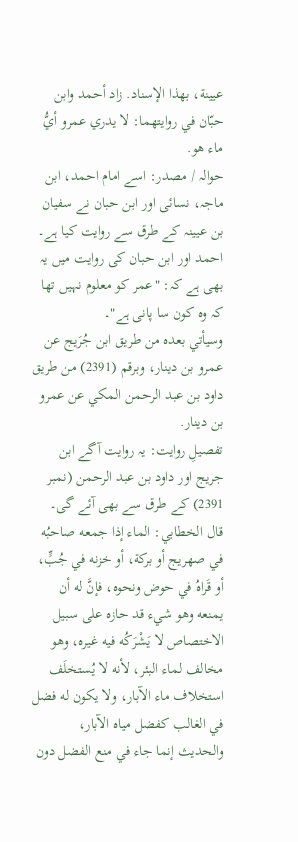عيينة، بهذا الإسناد. زاد أحمد وابن حبّان في روايتهما: لا يدري عمرو أيُّ ماء هو.
حوالہ / مصدر: اسے امام احمد، ابن ماجہ، نسائی اور ابن حبان نے سفیان بن عیینہ کے طرق سے روایت کیا ہے۔ احمد اور ابن حبان کی روایت میں یہ بھی ہے کہ: "عمر کو معلوم نہیں تھا کہ وہ کون سا پانی ہے"۔
وسيأتي بعده من طريق ابن جُرَيج عن عمرو بن دينار، وبرقم (2391) من طريق داود بن عبد الرحمن المكي عن عمرو بن دينار.
تفصیلِ روایت: یہ روایت آگے ابن جریج اور داود بن عبد الرحمن (نمبر 2391) کے طرق سے بھی آئے گی۔
قال الخطابي: الماء إذا جمعه صاحبُه في صهريج أو بركة، أو خزنه في جُبٍّ، أو قَراهُ في حوض ونحوه، فإنَّ له أن يمنعه وهو شيء قد حازه على سبيل الاختصاص لا يَشْرَكُه فيه غيره، وهو مخالف لماء البئر، لأنه لا يُستخلَف استخلاف ماء الآبار، ولا يكون له فضل في الغالب كفضل مياه الآبار، والحديث إنما جاء في منع الفضل دون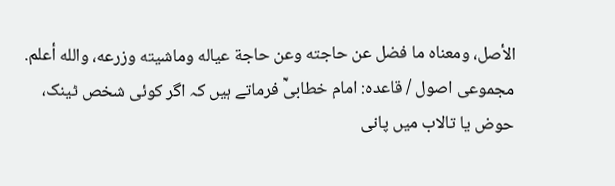الأصل، ومعناه ما فضل عن حاجته وعن حاجة عياله وماشيته وزرعه، والله أعلم.
مجموعی اصول / قاعدہ: امام خطابیؒ فرماتے ہیں کہ اگر کوئی شخص ٹینک، حوض یا تالاب میں پانی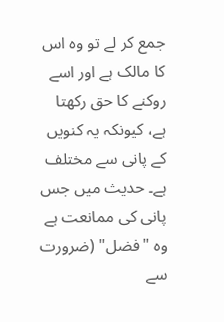جمع کر لے تو وہ اس کا مالک ہے اور اسے روکنے کا حق رکھتا ہے، کیونکہ یہ کنویں کے پانی سے مختلف ہے۔ حدیث میں جس پانی کی ممانعت ہے وہ "فضل" (ضرورت سے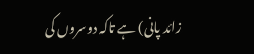زائد پانی) ہے تاکہ دوسروں کی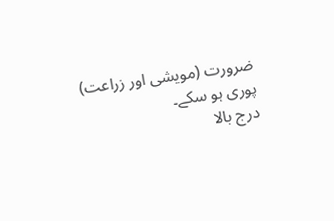ضرورت (مویشی اور زراعت) پوری ہو سکے۔
درج بالا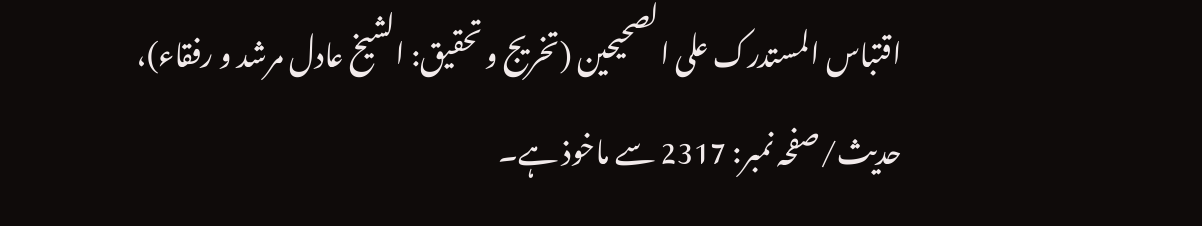اقتباس المستدرک علی الصحیحین (تخریج و تحقیق: الشیخ عادل مرشد و رفقاء)، حدیث/صفحہ نمبر: 2317 سے ماخوذ ہے۔